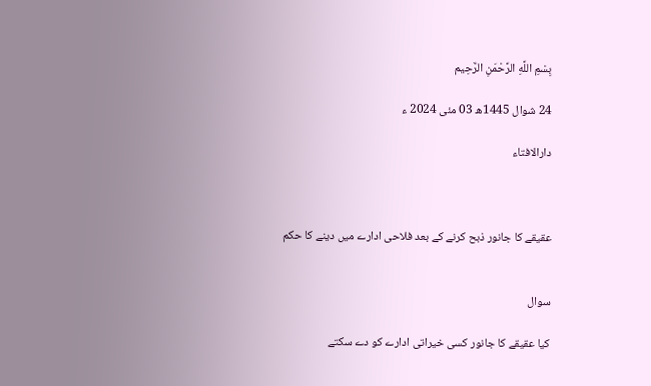بِسْمِ اللَّهِ الرَّحْمَنِ الرَّحِيم

24 شوال 1445ھ 03 مئی 2024 ء

دارالافتاء



عقیقے کا جانور ذبح کرنے کے بعد فلاحی ادارے میں دینے کا حکم


سوال

کیا عقیقے کا جانور کسی خیراتی ادارے کو دے سکتے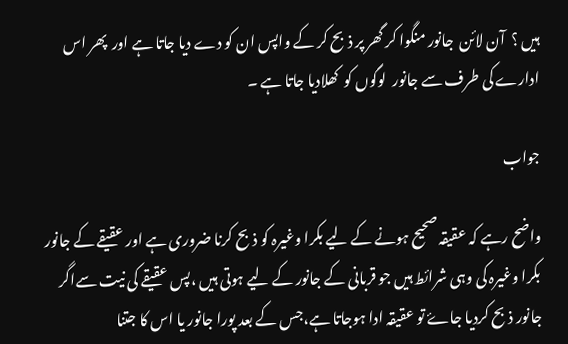ہیں ؟  آن لائن  جانور منگوا کر گھر پر ذبح کر کے واپس ان کو دے دیا جاتا ہے اور  پھر اس ادارے کی طرف سے جانور  لوگوں کو  کھلادیا جاتا ہے ۔

جواب

واضح رہے کہ عقیقہ صحیح ہونے کے لیے بکرا وغیرہ کو ذبح کرنا ضروری ہے اور عقیقے کے جانور بکرا وغیرہ کی وہی شرائط ہیں جو قربانی کے جانور کے لیے ہوتی ہیں ،پس عقیقے کی نیت سےاگر جانور ذبح کردیا جاۓ تو عقیقہ ادا ہوجاتا ہے،جس کے بعد پورا جانور یا اس کا جتنا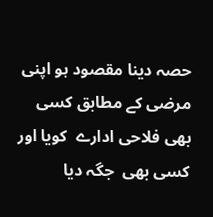حصہ دینا مقصود ہو اپنی مرضی کے مطابق کسی بھی فلاحی ادارے  کویا اور کسی بھی  جگہ دیا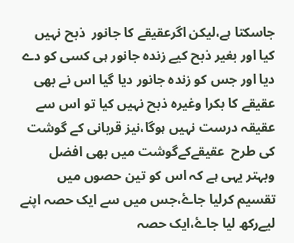جاسکتا ہے،لیکن اگرعقیقے کا جانور  ذبح نہیں کیا اور بغیر ذبح کیے زندہ جانور ہی کسی کو دے دیا اور جس کو زندہ جانور دیا گیا اس نے بھی عقیقے کا بکرا وغیرہ ذبح نہیں کیا تو اس سے عقیقہ درست نہیں ہوگا،نیز قربانی کے گوشت کی طرح  عقیقےکےگوشت میں بھی افضل وبہتر یہی ہے کہ اس کو تین حصوں میں تقسیم کرلیا جاۓ،جس میں سے ایک حصہ اپنے لیےرکھ لیا جاۓ،ایک حصہ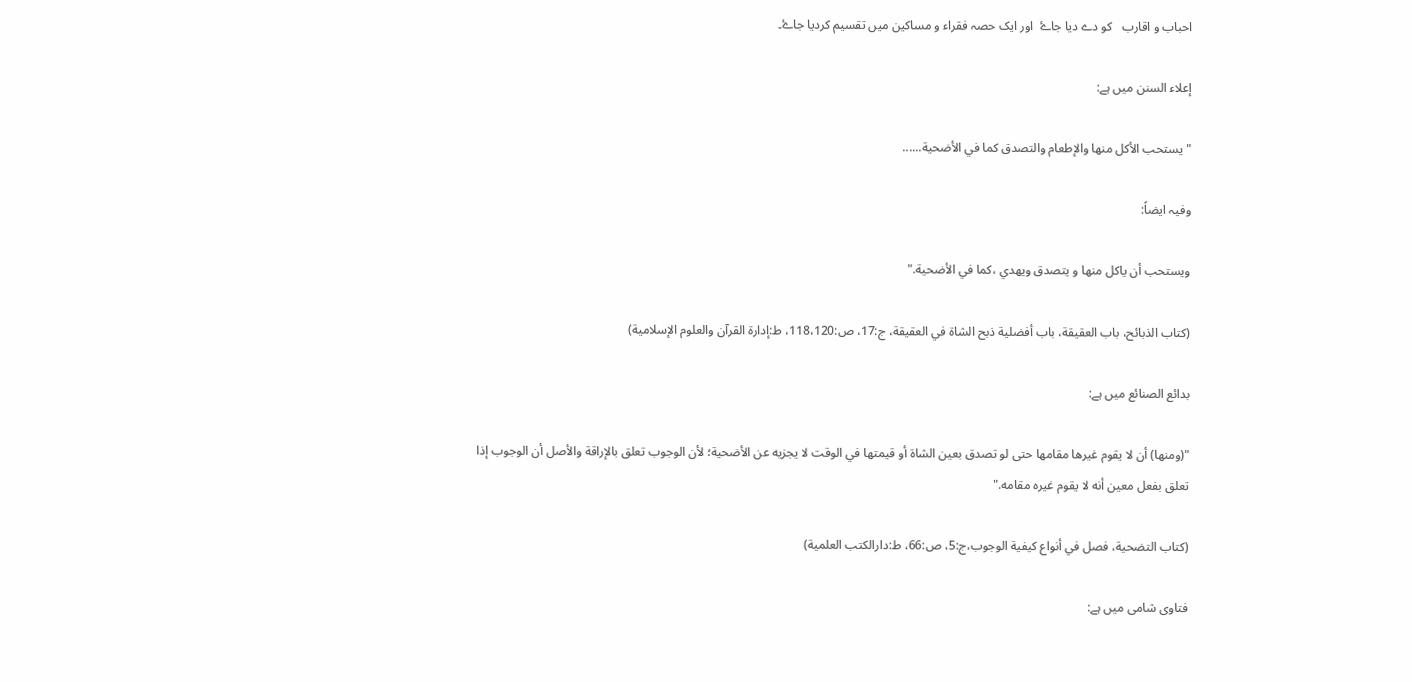احباب و اقارب   کو دے دیا جاۓ  اور ایک حصہ فقراء و مساکین میں تقسیم کردیا جاۓ۔

إعلاء السنن میں ہے:

"يستحب الأكل منها والإطعام والتصدق كما في الأضحية......

وفیہ ایضاً:

ويستحب أن ياكل منها و يتصدق ويهدي ،كما في الأضحية."

(كتاب الذبائح، باب العقيقة، باب أفضلية ذبح الشاة في العقيقة، ج:17، ص:118،120، ط:إدارة القرآن والعلوم الإسلامية)

بدائع الصنائع میں ہے:

"(ومنها) أن لا يقوم غيرها مقامها حتى لو تصدق بعين الشاة أو قيمتها في الوقت لا يجزيه عن الأضحية؛ لأن ‌الوجوب ‌تعلق ‌بالإراقة والأصل أن الوجوب إذا تعلق بفعل معين أنه لا يقوم غيره مقامه."

(كتاب التضحية، فصل في أنواع كيفية الوجوب،ج:5، ص:66، ط:دارالكتب العلمية)

فتاوی شامی میں ہے: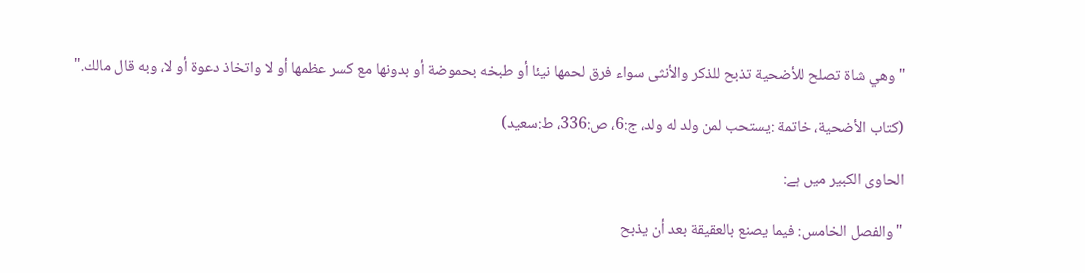"وهي شاة تصلح للأضحية تذبح للذكر والأنثى سواء فرق لحمها نيئا أو طبخه بحموضة أو بدونها مع كسر عظمها أو لا واتخاذ دعوة أو لا، وبه قال مالك."

(كتاب الأضحية، خاتمة :يستحب لمن ولد له ولد، ج:6، ص:336، ط:سعيد)

الحاوی الکبیر میں ہے:

"والفصل الخامس: فيما يصنع بالعقيقة بعد أن يذبح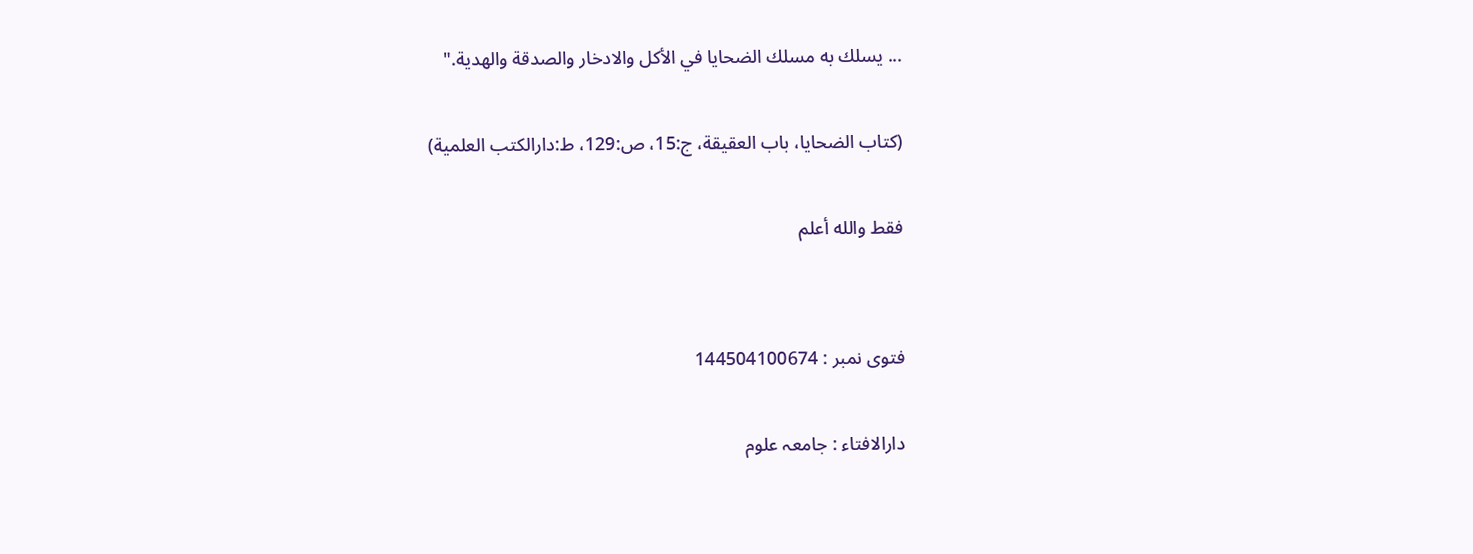... يسلك ‌به ‌مسلك ‌الضحايا في الأكل والادخار والصدقة والهدية."

(كتاب الضحايا، باب العقيقة، ج:15، ص:129، ط:دارالكتب العلمية)

فقط والله أعلم


فتوی نمبر : 144504100674

دارالافتاء : جامعہ علوم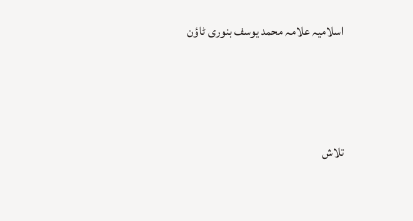اسلامیہ علامہ محمد یوسف بنوری ٹاؤن



تلاش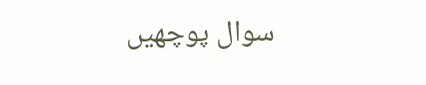سوال پوچھیں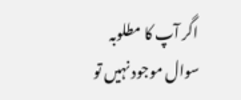اگر آپ کا مطلوبہ سوال موجود نہیں تو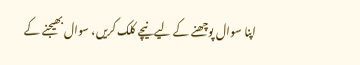اپنا سوال پوچھنے کے لیے نیچے کلک کریں، سوال بھیجنے کے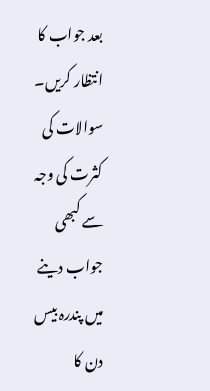بعد جواب کا انتظار کریں۔ سوالات کی کثرت کی وجہ سے کبھی جواب دینے میں پندرہ بیس دن کا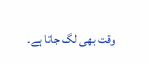وقت بھی لگ جاتا ہے۔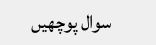سوال پوچھیں